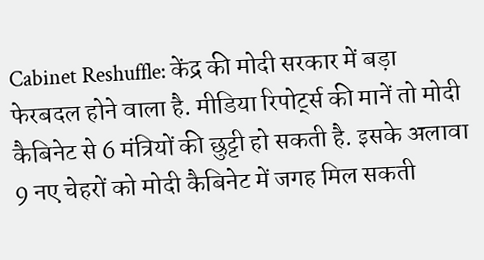Cabinet Reshuffle: केंद्र की मोदी सरकार में बड़ा फेरबदल होने वाला है. मीडिया रिपोर्ट्स की मानें तो मोदी कैबिनेट से 6 मंत्रियों की छुट्टी हो सकती है. इसके अलावा 9 नए चेहरों को मोदी कैबिनेट में जगह मिल सकती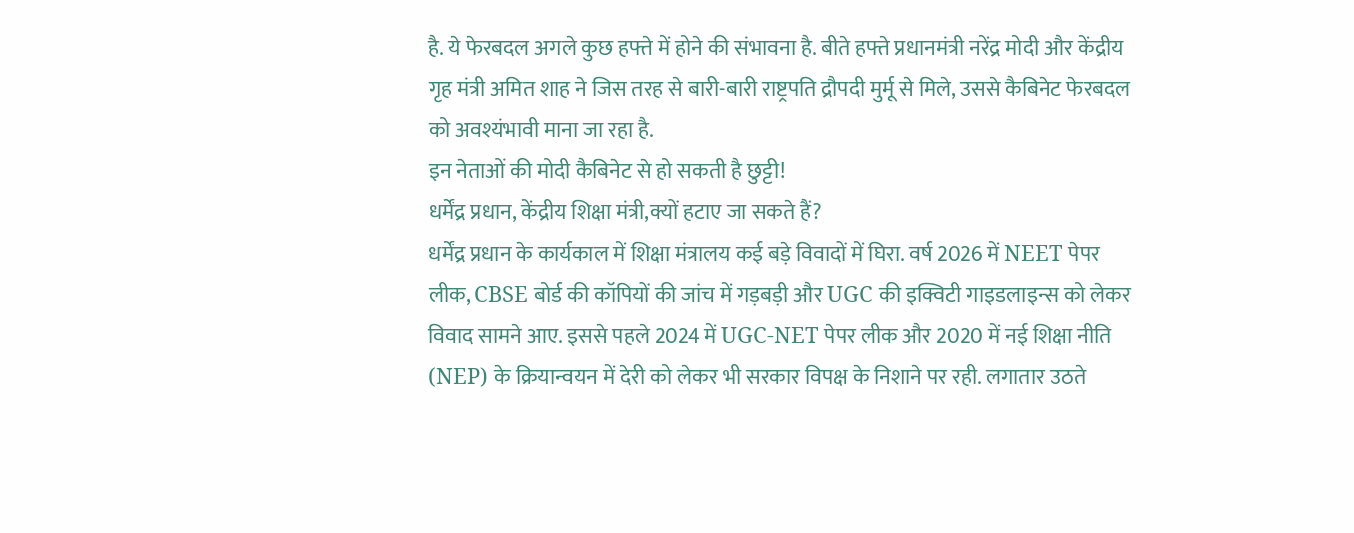है. ये फेरबदल अगले कुछ हफ्ते में होने की संभावना है. बीते हफ्ते प्रधानमंत्री नरेंद्र मोदी और केंद्रीय गृह मंत्री अमित शाह ने जिस तरह से बारी-बारी राष्ट्रपति द्रौपदी मुर्मू से मिले, उससे कैबिनेट फेरबदल को अवश्यंभावी माना जा रहा है.
इन नेताओं की मोदी कैबिनेट से हो सकती है छुट्टी!
धर्मेंद्र प्रधान, केंद्रीय शिक्षा मंत्री,क्यों हटाए जा सकते हैं?
धर्मेंद्र प्रधान के कार्यकाल में शिक्षा मंत्रालय कई बड़े विवादों में घिरा. वर्ष 2026 में NEET पेपर लीक, CBSE बोर्ड की कॉपियों की जांच में गड़बड़ी और UGC की इक्विटी गाइडलाइन्स को लेकर विवाद सामने आए. इससे पहले 2024 में UGC-NET पेपर लीक और 2020 में नई शिक्षा नीति (NEP) के क्रियान्वयन में देरी को लेकर भी सरकार विपक्ष के निशाने पर रही. लगातार उठते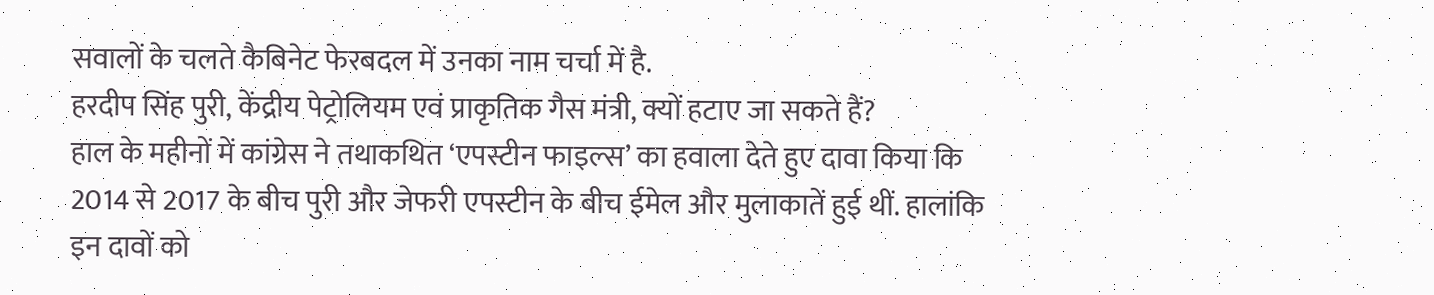सवालों के चलते कैबिनेट फेरबदल में उनका नाम चर्चा में है.
हरदीप सिंह पुरी, केंद्रीय पेट्रोलियम एवं प्राकृतिक गैस मंत्री, क्यों हटाए जा सकते हैं?
हाल के महीनों में कांग्रेस ने तथाकथित ‘एपस्टीन फाइल्स’ का हवाला देते हुए दावा किया कि 2014 से 2017 के बीच पुरी और जेफरी एपस्टीन के बीच ईमेल और मुलाकातें हुई थीं. हालांकि इन दावों को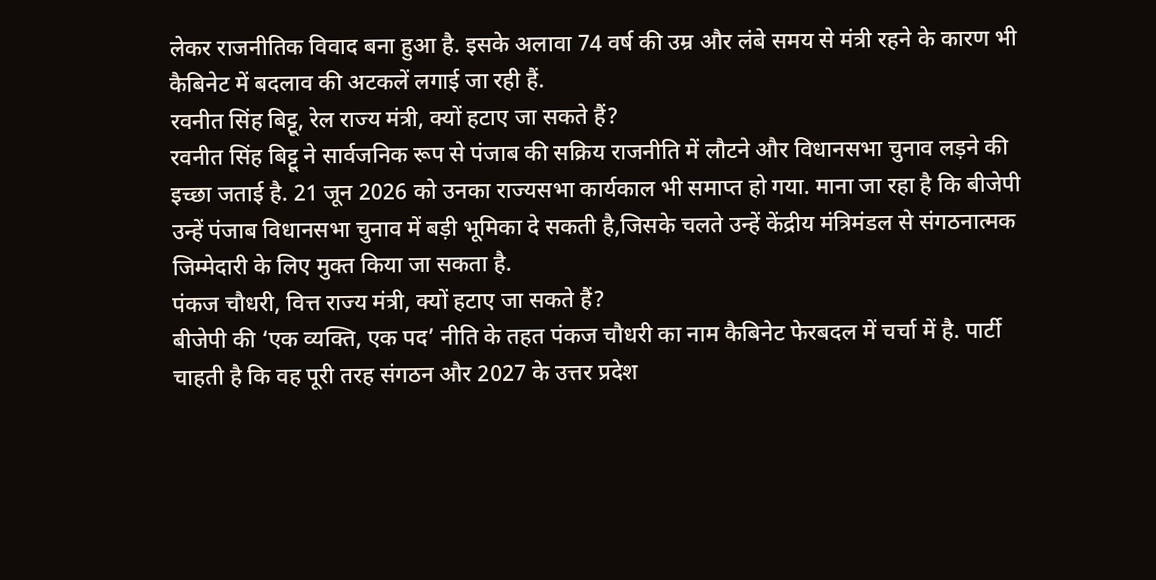लेकर राजनीतिक विवाद बना हुआ है. इसके अलावा 74 वर्ष की उम्र और लंबे समय से मंत्री रहने के कारण भी कैबिनेट में बदलाव की अटकलें लगाई जा रही हैं.
रवनीत सिंह बिट्टू, रेल राज्य मंत्री, क्यों हटाए जा सकते हैं?
रवनीत सिंह बिट्टू ने सार्वजनिक रूप से पंजाब की सक्रिय राजनीति में लौटने और विधानसभा चुनाव लड़ने की इच्छा जताई है. 21 जून 2026 को उनका राज्यसभा कार्यकाल भी समाप्त हो गया. माना जा रहा है कि बीजेपी उन्हें पंजाब विधानसभा चुनाव में बड़ी भूमिका दे सकती है,जिसके चलते उन्हें केंद्रीय मंत्रिमंडल से संगठनात्मक जिम्मेदारी के लिए मुक्त किया जा सकता है.
पंकज चौधरी, वित्त राज्य मंत्री, क्यों हटाए जा सकते हैं?
बीजेपी की ‘एक व्यक्ति, एक पद’ नीति के तहत पंकज चौधरी का नाम कैबिनेट फेरबदल में चर्चा में है. पार्टी चाहती है कि वह पूरी तरह संगठन और 2027 के उत्तर प्रदेश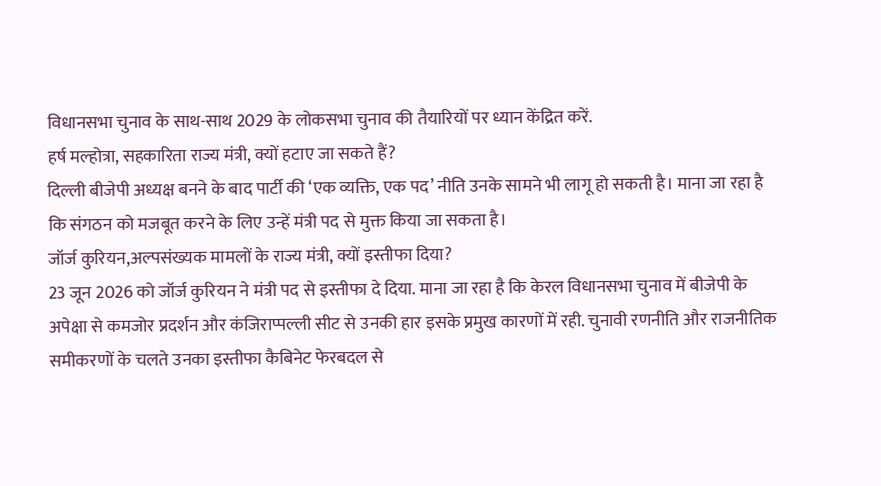विधानसभा चुनाव के साथ-साथ 2029 के लोकसभा चुनाव की तैयारियों पर ध्यान केंद्रित करें.
हर्ष मल्होत्रा, सहकारिता राज्य मंत्री, क्यों हटाए जा सकते हैं?
दिल्ली बीजेपी अध्यक्ष बनने के बाद पार्टी की ‘एक व्यक्ति, एक पद’ नीति उनके सामने भी लागू हो सकती है। माना जा रहा है कि संगठन को मजबूत करने के लिए उन्हें मंत्री पद से मुक्त किया जा सकता है।
जॉर्ज कुरियन,अल्पसंख्यक मामलों के राज्य मंत्री, क्यों इस्तीफा दिया?
23 जून 2026 को जॉर्ज कुरियन ने मंत्री पद से इस्तीफा दे दिया. माना जा रहा है कि केरल विधानसभा चुनाव में बीजेपी के अपेक्षा से कमजोर प्रदर्शन और कंजिराप्पल्ली सीट से उनकी हार इसके प्रमुख कारणों में रही. चुनावी रणनीति और राजनीतिक समीकरणों के चलते उनका इस्तीफा कैबिनेट फेरबदल से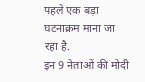पहले एक बड़ा घटनाक्रम माना जा रहा है.
इन 9 नेताओं की मोदी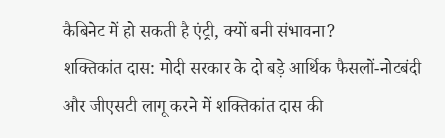कैबिनेट में हो सकती है एंट्री, क्यों बनी संभावना?
शक्तिकांत दास: मोदी सरकार के दो बड़े आर्थिक फैसलों-नोटबंदी और जीएसटी लागू करने में शक्तिकांत दास की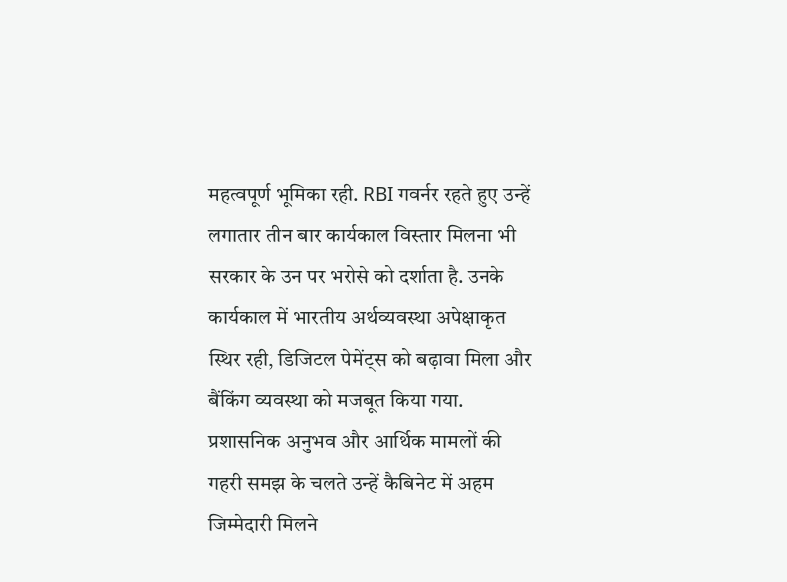महत्वपूर्ण भूमिका रही. RBI गवर्नर रहते हुए उन्हें लगातार तीन बार कार्यकाल विस्तार मिलना भी सरकार के उन पर भरोसे को दर्शाता है. उनके कार्यकाल में भारतीय अर्थव्यवस्था अपेक्षाकृत स्थिर रही, डिजिटल पेमेंट्स को बढ़ावा मिला और बैंकिंग व्यवस्था को मजबूत किया गया. प्रशासनिक अनुभव और आर्थिक मामलों की गहरी समझ के चलते उन्हें कैबिनेट में अहम जिम्मेदारी मिलने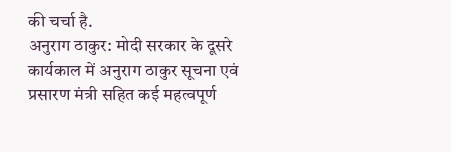की चर्चा है.
अनुराग ठाकुर: मोदी सरकार के दूसरे कार्यकाल में अनुराग ठाकुर सूचना एवं प्रसारण मंत्री सहित कई महत्वपूर्ण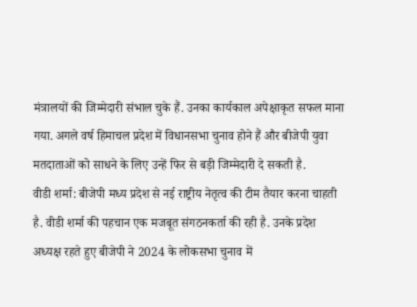मंत्रालयों की जिम्मेदारी संभाल चुके हैं. उनका कार्यकाल अपेक्षाकृत सफल माना गया. अगले वर्ष हिमाचल प्रदेश में विधानसभा चुनाव होने हैं और बीजेपी युवा मतदाताओं को साधने के लिए उन्हें फिर से बड़ी जिम्मेदारी दे सकती है.
वीडी शर्मा: बीजेपी मध्य प्रदेश से नई राष्ट्रीय नेतृत्व की टीम तैयार करना चाहती है. वीडी शर्मा की पहचान एक मजबूत संगठनकर्ता की रही है. उनके प्रदेश अध्यक्ष रहते हुए बीजेपी ने 2024 के लोकसभा चुनाव में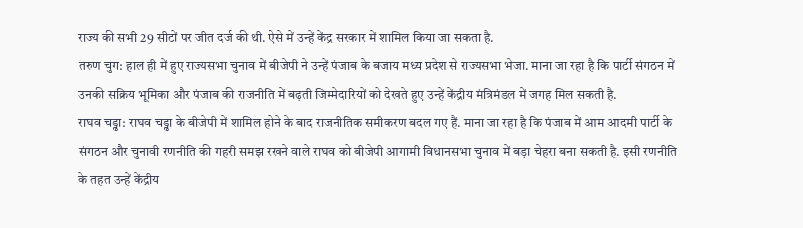राज्य की सभी 29 सीटों पर जीत दर्ज की थी. ऐसे में उन्हें केंद्र सरकार में शामिल किया जा सकता है.
तरुण चुग: हाल ही में हुए राज्यसभा चुनाव में बीजेपी ने उन्हें पंजाब के बजाय मध्य प्रदेश से राज्यसभा भेजा. माना जा रहा है कि पार्टी संगठन में उनकी सक्रिय भूमिका और पंजाब की राजनीति में बढ़ती जिम्मेदारियों को देखते हुए उन्हें केंद्रीय मंत्रिमंडल में जगह मिल सकती है.
राघव चड्ढा: राघव चड्ढा के बीजेपी में शामिल होने के बाद राजनीतिक समीकरण बदल गए हैं. माना जा रहा है कि पंजाब में आम आदमी पार्टी के संगठन और चुनावी रणनीति की गहरी समझ रखने वाले राघव को बीजेपी आगामी विधानसभा चुनाव में बड़ा चेहरा बना सकती है. इसी रणनीति के तहत उन्हें केंद्रीय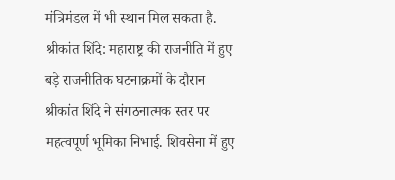मंत्रिमंडल में भी स्थान मिल सकता है.
श्रीकांत शिंदे: महाराष्ट्र की राजनीति में हुए बड़े राजनीतिक घटनाक्रमों के दौरान श्रीकांत शिंदे ने संगठनात्मक स्तर पर महत्वपूर्ण भूमिका निभाई. शिवसेना में हुए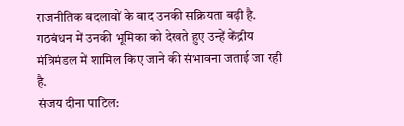राजनीतिक बदलावों के बाद उनकी सक्रियता बढ़ी है. गठबंधन में उनकी भूमिका को देखते हुए उन्हें केंद्रीय मंत्रिमंडल में शामिल किए जाने की संभावना जताई जा रही है.
संजय दीना पाटिल: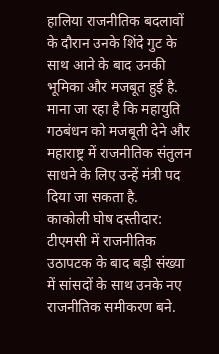हालिया राजनीतिक बदलावों के दौरान उनके शिंदे गुट के साथ आने के बाद उनकी भूमिका और मजबूत हुई है. माना जा रहा है कि महायुति गठबंधन को मजबूती देने और महाराष्ट्र में राजनीतिक संतुलन साधने के लिए उन्हें मंत्री पद दिया जा सकता है.
काकोली घोष दस्तीदार: टीएमसी में राजनीतिक उठापटक के बाद बड़ी संख्या में सांसदों के साथ उनके नए राजनीतिक समीकरण बने.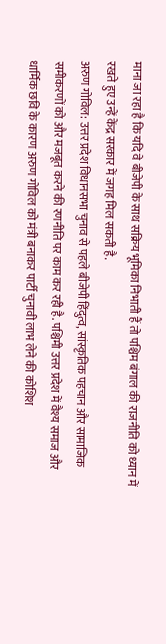माना जा रहा है कि यदि वे बीजेपी के साथ सक्रिय भूमिका निभाती हैं तो पश्चिम बंगाल की राजनीति को ध्यान में रखते हुए उन्हें केंद्र सरकार में जगह मिल सकती है.
अरुण गोविल: उत्तर प्रदेश विधानसभा चुनाव से पहले बीजेपी हिंदुत्व, सांस्कृतिक पहचान और सामाजिक समीकरणों को और मजबूत करने की रणनीति पर काम कर रही है. पश्चिमी उत्तर प्रदेश में वैश्य समाज और धार्मिक छवि के कारण अरुण गोविल को मंत्री बनाकर पार्टी चुनावी लाभ लेने की कोशिश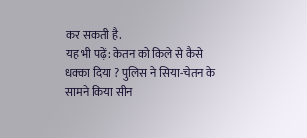कर सकती है.
यह भी पढ़ें: केतन को किले से कैसे धक्का दिया ? पुलिस ने सिया-चेतन के सामने किया सीन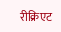रीक्रिएट